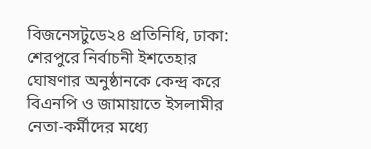বিজনেসটুডে২৪ প্রতিনিধি, ঢাকা: শেরপুরে নির্বাচনী ইশতেহার ঘোষণার অনুষ্ঠানকে কেন্দ্র করে বিএনপি ও জামায়াতে ইসলামীর নেতা-কর্মীদের মধ্যে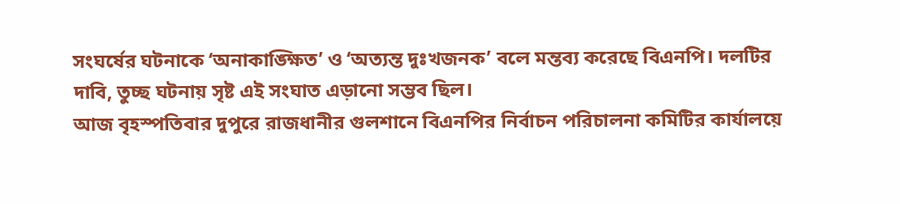সংঘর্ষের ঘটনাকে ‘অনাকাঙ্ক্ষিত’ ও ‘অত্যন্ত দুঃখজনক’ বলে মন্তব্য করেছে বিএনপি। দলটির দাবি, তুচ্ছ ঘটনায় সৃষ্ট এই সংঘাত এড়ানো সম্ভব ছিল।
আজ বৃহস্পতিবার দুপুরে রাজধানীর গুলশানে বিএনপির নির্বাচন পরিচালনা কমিটির কার্যালয়ে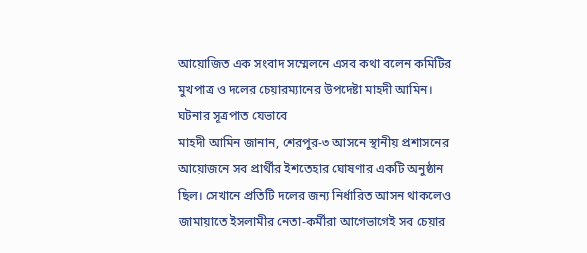আয়োজিত এক সংবাদ সম্মেলনে এসব কথা বলেন কমিটির মুখপাত্র ও দলের চেয়ারম্যানের উপদেষ্টা মাহদী আমিন।
ঘটনার সূত্রপাত যেভাবে
মাহদী আমিন জানান, শেরপুর-৩ আসনে স্থানীয় প্রশাসনের আয়োজনে সব প্রার্থীর ইশতেহার ঘোষণার একটি অনুষ্ঠান ছিল। সেখানে প্রতিটি দলের জন্য নির্ধারিত আসন থাকলেও জামায়াতে ইসলামীর নেতা-কর্মীরা আগেভাগেই সব চেয়ার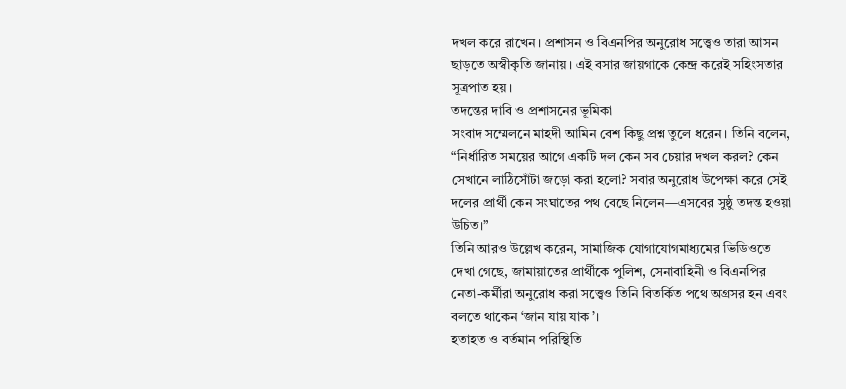দখল করে রাখেন। প্রশাসন ও বিএনপির অনুরোধ সত্ত্বেও তারা আসন ছাড়তে অস্বীকৃতি জানায়। এই বসার জায়গাকে কেন্দ্র করেই সহিংসতার সূত্রপাত হয়।
তদন্তের দাবি ও প্রশাসনের ভূমিকা
সংবাদ সম্মেলনে মাহদী আমিন বেশ কিছু প্রশ্ন তুলে ধরেন। তিনি বলেন, “নির্ধারিত সময়ের আগে একটি দল কেন সব চেয়ার দখল করল? কেন সেখানে লাঠিসোঁটা জড়ো করা হলো? সবার অনুরোধ উপেক্ষা করে সেই দলের প্রার্থী কেন সংঘাতের পথ বেছে নিলেন—এসবের সুষ্ঠু তদন্ত হওয়া উচিত।”
তিনি আরও উল্লেখ করেন, সামাজিক যোগাযোগমাধ্যমের ভিডিওতে দেখা গেছে, জামায়াতের প্রার্থীকে পুলিশ, সেনাবাহিনী ও বিএনপির নেতা-কর্মীরা অনুরোধ করা সত্ত্বেও তিনি বিতর্কিত পথে অগ্রসর হন এবং বলতে থাকেন ‘জান যায় যাক’।
হতাহত ও বর্তমান পরিস্থিতি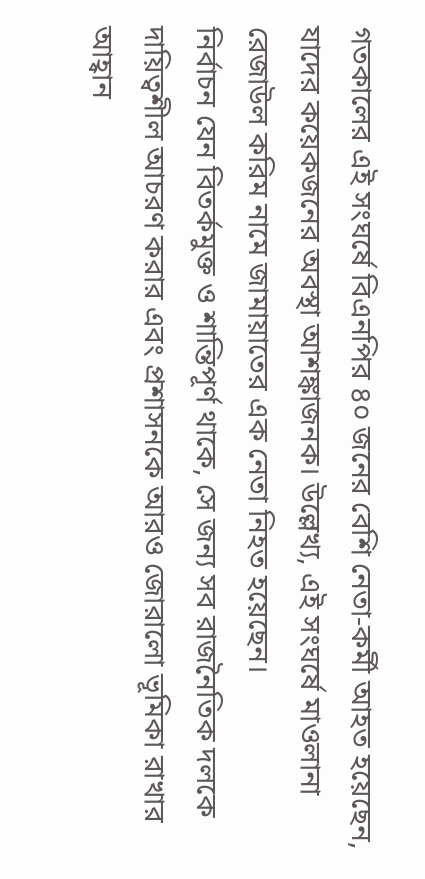গতকালের এই সংঘর্ষে বিএনপির ৪০ জনের বেশি নেতা-কর্মী আহত হয়েছেন, যাদের কয়েকজনের অবস্থা আশঙ্কাজনক। উল্লেখ্য, এই সংঘর্ষে মাওলানা রেজাউল করিম নামে জামায়াতের এক নেতা নিহত হয়েছেন।
নির্বাচন যেন বিতর্কমুক্ত ও শান্তিপূর্ণ থাকে, সে জন্য সব রাজনৈতিক দলকে দায়িত্বশীল আচরণ করার এবং প্রশাসনকে আরও জোরালো ভূমিকা রাখার আহ্বান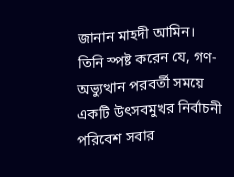জানান মাহদী আমিন। তিনি স্পষ্ট করেন যে, গণ-অভ্যুত্থান পরবর্তী সময়ে একটি উৎসবমুখর নির্বাচনী পরিবেশ সবার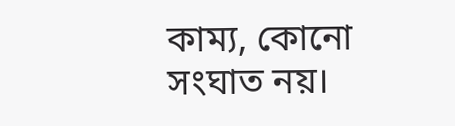কাম্য, কোনো সংঘাত নয়।